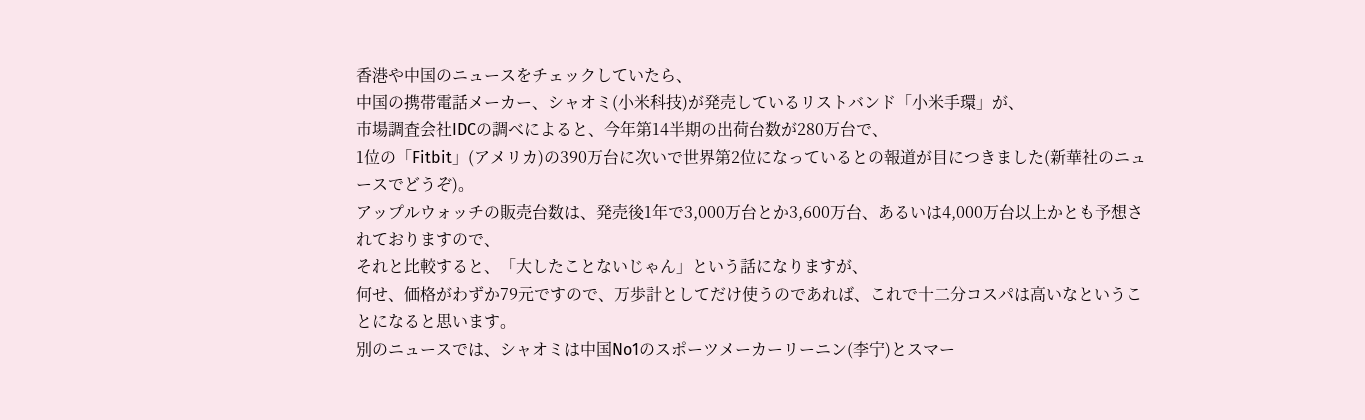香港や中国のニュースをチェックしていたら、
中国の携帯電話メーカー、シャオミ(小米科技)が発売しているリストバンド「小米手環」が、
市場調査会社IDCの調べによると、今年第14半期の出荷台数が280万台で、
1位の「Fitbit」(アメリカ)の390万台に次いで世界第2位になっているとの報道が目につきました(新華社のニュースでどうぞ)。
アップルウォッチの販売台数は、発売後1年で3,000万台とか3,600万台、あるいは4,000万台以上かとも予想されておりますので、
それと比較すると、「大したことないじゃん」という話になりますが、
何せ、価格がわずか79元ですので、万歩計としてだけ使うのであれば、これで十二分コスパは高いなということになると思います。
別のニュースでは、シャオミは中国No1のスポーツメーカーリーニン(李宁)とスマー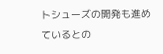トシューズの開発も進めているとの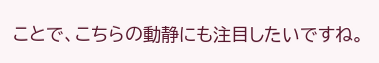ことで、こちらの動静にも注目したいですね。